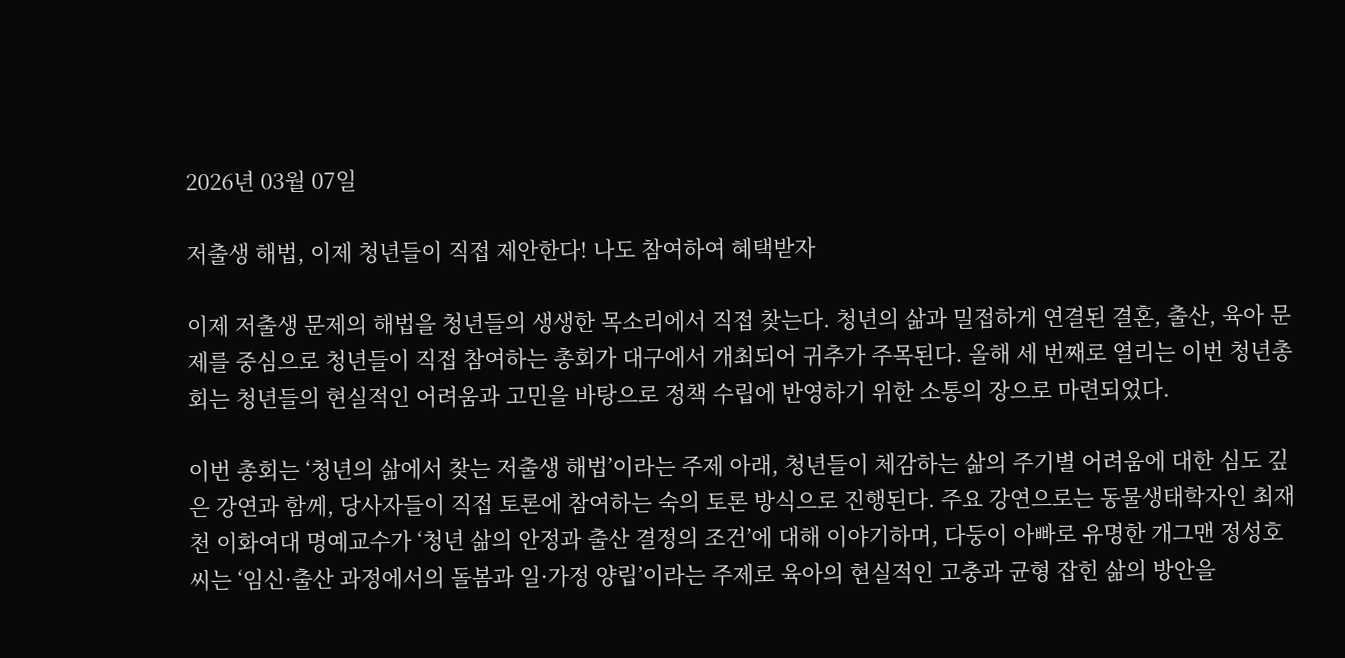2026년 03월 07일

저출생 해법, 이제 청년들이 직접 제안한다! 나도 참여하여 혜택받자

이제 저출생 문제의 해법을 청년들의 생생한 목소리에서 직접 찾는다. 청년의 삶과 밀접하게 연결된 결혼, 출산, 육아 문제를 중심으로 청년들이 직접 참여하는 총회가 대구에서 개최되어 귀추가 주목된다. 올해 세 번째로 열리는 이번 청년총회는 청년들의 현실적인 어려움과 고민을 바탕으로 정책 수립에 반영하기 위한 소통의 장으로 마련되었다.

이번 총회는 ‘청년의 삶에서 찾는 저출생 해법’이라는 주제 아래, 청년들이 체감하는 삶의 주기별 어려움에 대한 심도 깊은 강연과 함께, 당사자들이 직접 토론에 참여하는 숙의 토론 방식으로 진행된다. 주요 강연으로는 동물생태학자인 최재천 이화여대 명예교수가 ‘청년 삶의 안정과 출산 결정의 조건’에 대해 이야기하며, 다둥이 아빠로 유명한 개그맨 정성호 씨는 ‘임신·출산 과정에서의 돌봄과 일·가정 양립’이라는 주제로 육아의 현실적인 고충과 균형 잡힌 삶의 방안을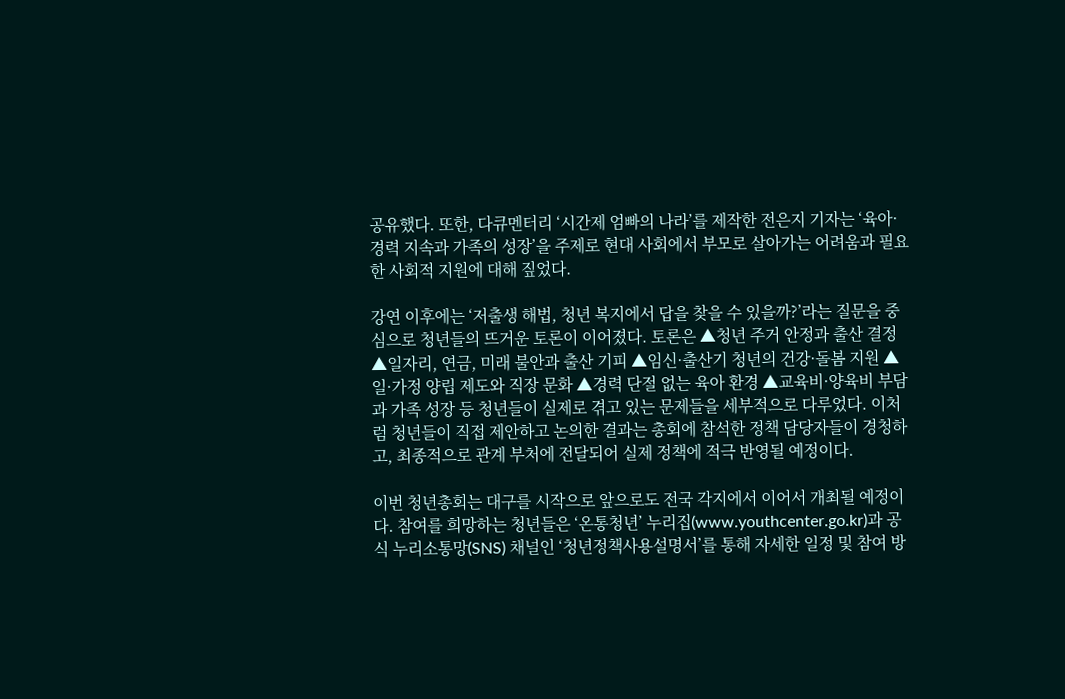공유했다. 또한, 다큐멘터리 ‘시간제 엄빠의 나라’를 제작한 전은지 기자는 ‘육아·경력 지속과 가족의 성장’을 주제로 현대 사회에서 부모로 살아가는 어려움과 필요한 사회적 지원에 대해 짚었다.

강연 이후에는 ‘저출생 해법, 청년 복지에서 답을 찾을 수 있을까?’라는 질문을 중심으로 청년들의 뜨거운 토론이 이어졌다. 토론은 ▲청년 주거 안정과 출산 결정 ▲일자리, 연금, 미래 불안과 출산 기피 ▲임신·출산기 청년의 건강·돌봄 지원 ▲일·가정 양립 제도와 직장 문화 ▲경력 단절 없는 육아 환경 ▲교육비·양육비 부담과 가족 성장 등 청년들이 실제로 겪고 있는 문제들을 세부적으로 다루었다. 이처럼 청년들이 직접 제안하고 논의한 결과는 총회에 참석한 정책 담당자들이 경청하고, 최종적으로 관계 부처에 전달되어 실제 정책에 적극 반영될 예정이다.

이번 청년총회는 대구를 시작으로 앞으로도 전국 각지에서 이어서 개최될 예정이다. 참여를 희망하는 청년들은 ‘온통청년’ 누리집(www.youthcenter.go.kr)과 공식 누리소통망(SNS) 채널인 ‘청년정책사용설명서’를 통해 자세한 일정 및 참여 방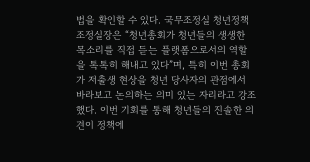법을 확인할 수 있다. 국무조정실 청년정책조정실장은 “청년총회가 청년들의 생생한 목소리를 직접 듣는 플랫폼으로서의 역할을 톡톡히 해내고 있다”며, 특히 이번 총회가 저출생 현상을 청년 당사자의 관점에서 바라보고 논의하는 의미 있는 자리라고 강조했다. 이번 기회를 통해 청년들의 진솔한 의견이 정책에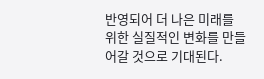반영되어 더 나은 미래를 위한 실질적인 변화를 만들어갈 것으로 기대된다.